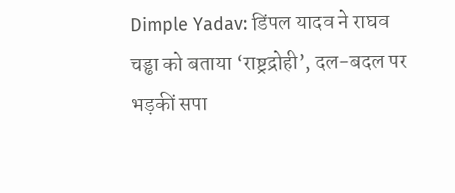Dimple Yadav: डिंपल यादव ने राघव चड्ढा को बताया ‘राष्ट्रद्रोही’, दल-बदल पर भड़कीं सपा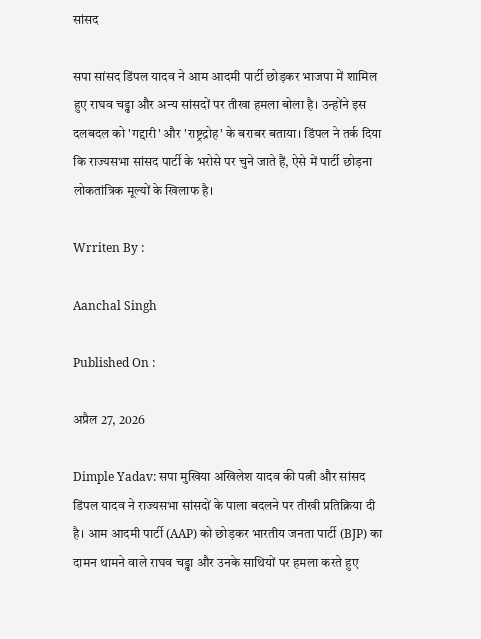सांसद

सपा सांसद डिंपल यादव ने आम आदमी पार्टी छोड़कर भाजपा में शामिल हुए राघव चड्ढा और अन्य सांसदों पर तीखा हमला बोला है। उन्होंने इस दलबदल को 'गद्दारी' और 'राष्ट्रद्रोह' के बराबर बताया। डिंपल ने तर्क दिया कि राज्यसभा सांसद पार्टी के भरोसे पर चुने जाते हैं, ऐसे में पार्टी छोड़ना लोकतांत्रिक मूल्यों के खिलाफ है।

Wrriten By :

Aanchal Singh

Published On :

अप्रैल 27, 2026

Dimple Yadav: सपा मुखिया अखिलेश यादव की पत्नी और सांसद डिंपल यादव ने राज्यसभा सांसदों के पाला बदलने पर तीखी प्रतिक्रिया दी है। आम आदमी पार्टी (AAP) को छोड़कर भारतीय जनता पार्टी (BJP) का दामन थामने वाले राघव चड्ढा और उनके साथियों पर हमला करते हुए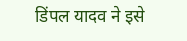डिंपल यादव ने इसे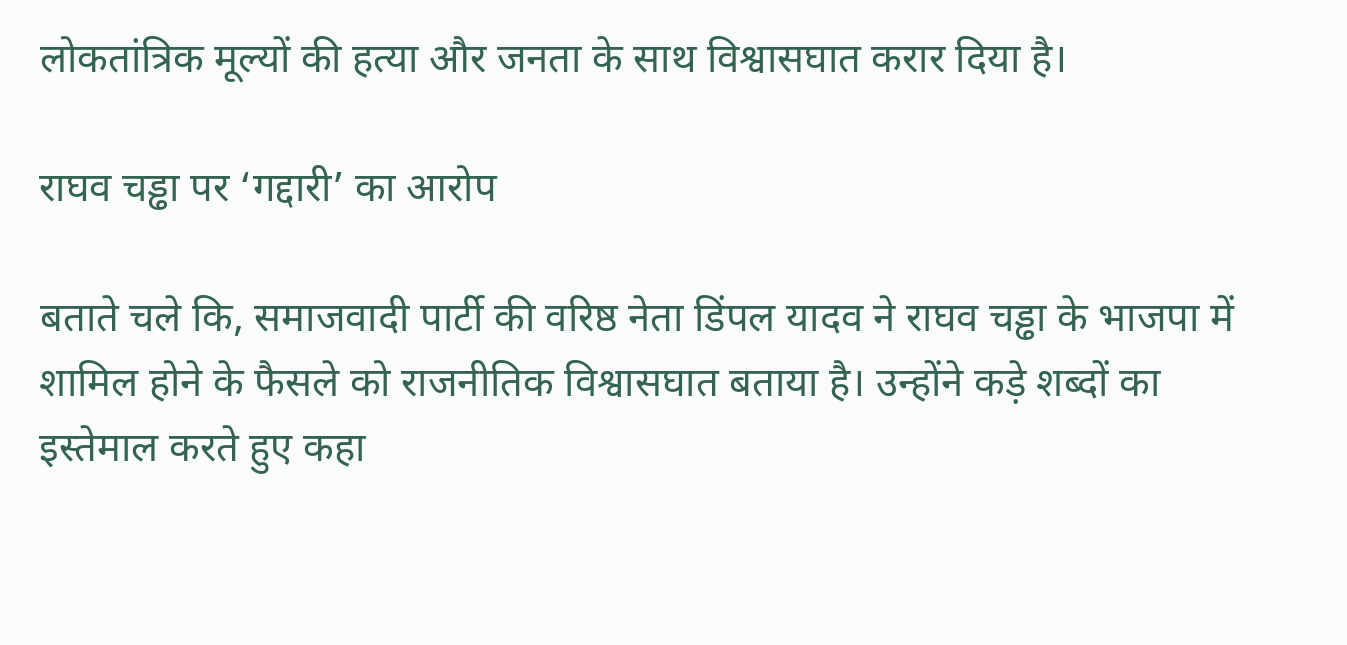लोकतांत्रिक मूल्यों की हत्या और जनता के साथ विश्वासघात करार दिया है।

राघव चड्ढा पर ‘गद्दारी’ का आरोप

बताते चले कि, समाजवादी पार्टी की वरिष्ठ नेता डिंपल यादव ने राघव चड्ढा के भाजपा में शामिल होने के फैसले को राजनीतिक विश्वासघात बताया है। उन्होंने कड़े शब्दों का इस्तेमाल करते हुए कहा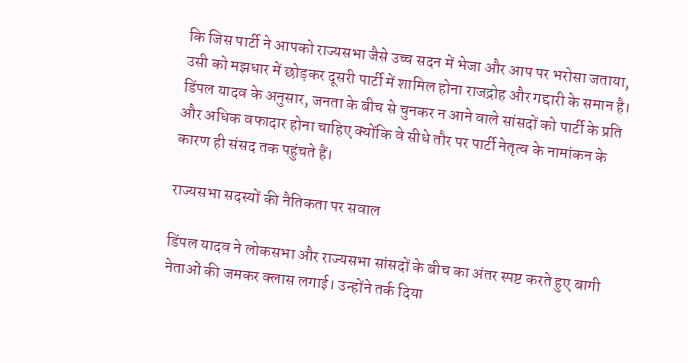कि जिस पार्टी ने आपको राज्यसभा जैसे उच्च सदन में भेजा और आप पर भरोसा जताया, उसी को मझधार में छोड़कर दूसरी पार्टी में शामिल होना राजद्रोह और गद्दारी के समान है। डिंपल यादव के अनुसार, जनता के बीच से चुनकर न आने वाले सांसदों को पार्टी के प्रति और अधिक वफादार होना चाहिए क्योंकि वे सीधे तौर पर पार्टी नेतृत्व के नामांकन के कारण ही संसद तक पहुंचते हैं।

राज्यसभा सदस्यों की नैतिकता पर सवाल

डिंपल यादव ने लोकसभा और राज्यसभा सांसदों के बीच का अंतर स्पष्ट करते हुए बागी नेताओं की जमकर क्लास लगाई। उन्होंने तर्क दिया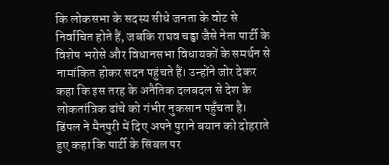कि लोकसभा के सदस्य सीधे जनता के वोट से निर्वाचित होते हैं, जबकि राघव चड्ढा जैसे नेता पार्टी के विशेष भरोसे और विधानसभा विधायकों के समर्थन से नामांकित होकर सदन पहुंचते हैं। उन्होंने जोर देकर कहा कि इस तरह के अनैतिक दलबदल से देश के लोकतांत्रिक ढांचे को गंभीर नुकसान पहुँचता है। डिंपल ने मैनपुरी में दिए अपने पुराने बयान को दोहराते हुए कहा कि पार्टी के सिंबल पर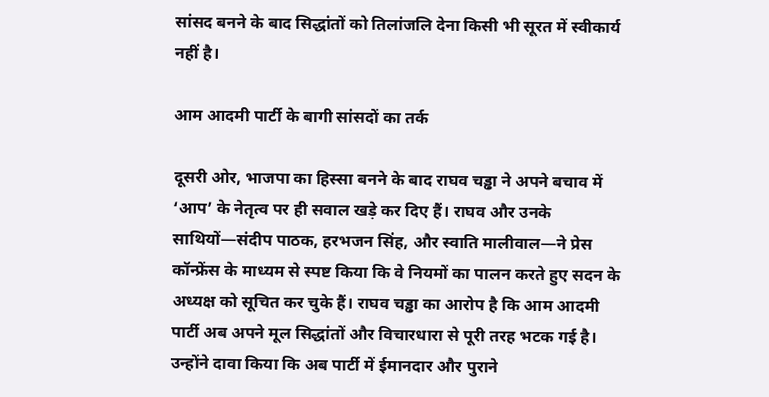सांसद बनने के बाद सिद्धांतों को तिलांजलि देना किसी भी सूरत में स्वीकार्य नहीं है।

आम आदमी पार्टी के बागी सांसदों का तर्क

दूसरी ओर, भाजपा का हिस्सा बनने के बाद राघव चड्ढा ने अपने बचाव में ‘आप’ के नेतृत्व पर ही सवाल खड़े कर दिए हैं। राघव और उनके साथियों—संदीप पाठक, हरभजन सिंह, और स्वाति मालीवाल—ने प्रेस कॉन्फ्रेंस के माध्यम से स्पष्ट किया कि वे नियमों का पालन करते हुए सदन के अध्यक्ष को सूचित कर चुके हैं। राघव चड्ढा का आरोप है कि आम आदमी पार्टी अब अपने मूल सिद्धांतों और विचारधारा से पूरी तरह भटक गई है। उन्होंने दावा किया कि अब पार्टी में ईमानदार और पुराने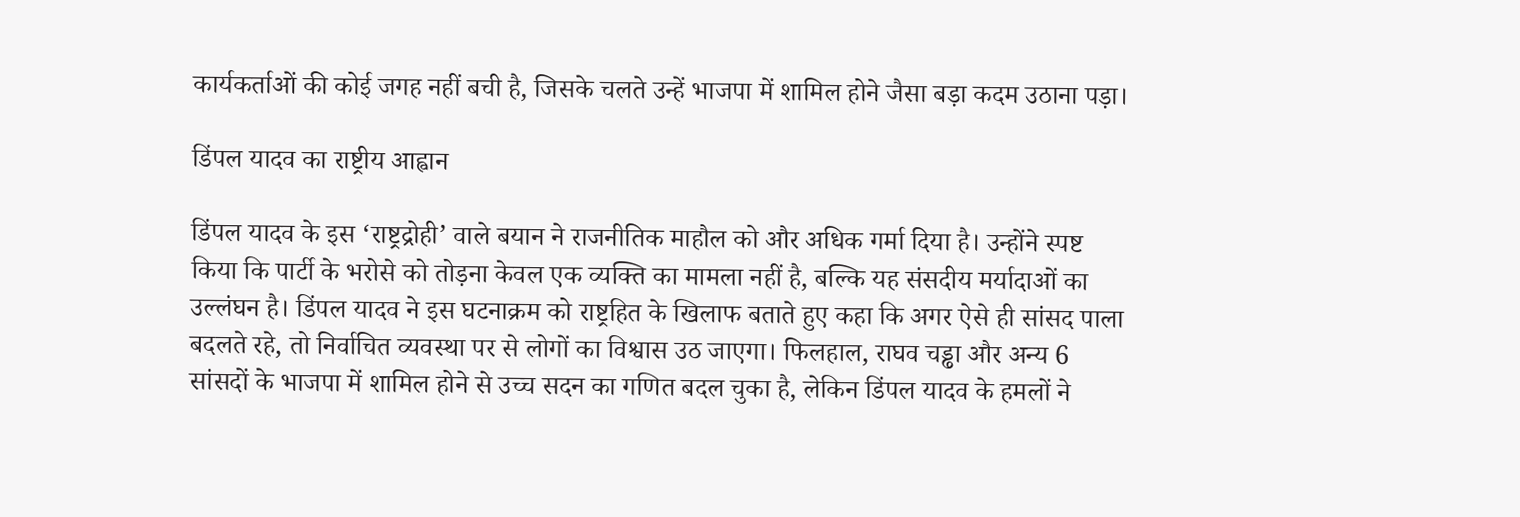कार्यकर्ताओं की कोई जगह नहीं बची है, जिसके चलते उन्हें भाजपा में शामिल होने जैसा बड़ा कदम उठाना पड़ा।

डिंपल यादव का राष्ट्रीय आह्वान

डिंपल यादव के इस ‘राष्ट्रद्रोही’ वाले बयान ने राजनीतिक माहौल को और अधिक गर्मा दिया है। उन्होंने स्पष्ट किया कि पार्टी के भरोसे को तोड़ना केवल एक व्यक्ति का मामला नहीं है, बल्कि यह संसदीय मर्यादाओं का उल्लंघन है। डिंपल यादव ने इस घटनाक्रम को राष्ट्रहित के खिलाफ बताते हुए कहा कि अगर ऐसे ही सांसद पाला बदलते रहे, तो निर्वाचित व्यवस्था पर से लोगों का विश्वास उठ जाएगा। फिलहाल, राघव चड्ढा और अन्य 6 सांसदों के भाजपा में शामिल होने से उच्च सदन का गणित बदल चुका है, लेकिन डिंपल यादव के हमलों ने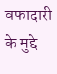वफादारी के मुद्दे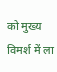को मुख्य विमर्श में ला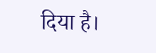दिया है।